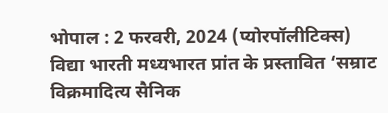भोपाल : 2 फरवरी, 2024 (प्योरपॉलीटिक्स)
विद्या भारती मध्यभारत प्रांत के प्रस्तावित ‘सम्राट विक्रमादित्य सैनिक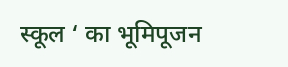स्कूल ‘ का भूमिपूजन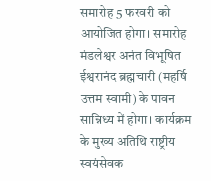समारोह 5 फरवरी को आयोजित होगा। समारोह मंडलेश्वर अनंत विभूषित ईश्वरानंद ब्रह्मचारी (महर्षि उत्तम स्वामी) के पावन सान्निध्य में होगा। कार्यक्रम के मुख्य अतिथि राष्ट्रीय स्वयंसेवक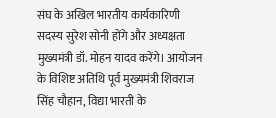संघ के अखिल भारतीय कार्यकारिणी सदस्य सुरेश सोनी होंगे और अध्यक्षता मुख्यमंत्री डॉ. मोहन यादव करेंगे। आयोजन के विशिष्ट अतिथि पूर्व मुख्यमंत्री शिवराज सिंह चौहान, विद्या भारती के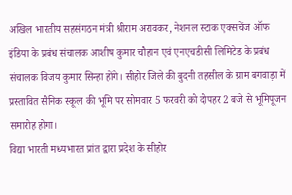अखिल भारतीय सहसंगठन मंत्री श्रीराम अरावकर, नेशनल स्टाक एक्सचेंज ऑफ इंडिया के प्रबंध संचालक आशीष कुमार चौहान एवं एनएचडीसी लिमिटेड के प्रबंध संचालक विजय कुमार सिन्हा होंगे। सीहोर जिले की बुदनी तहसील के ग्राम बगवाड़ा में प्रस्तावित सैनिक स्कूल की भूमि पर सोमवार 5 फरवरी को दोपहर 2 बजे से भूमिपूजन समारोह होगा।
विद्या भारती मध्यभारत प्रांत द्वारा प्रदेश के सीहोर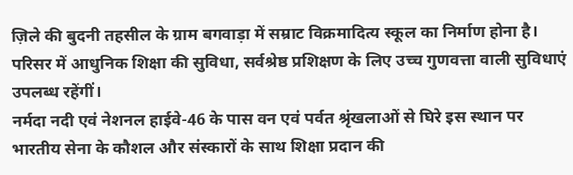ज़िले की बुदनी तहसील के ग्राम बगवाड़ा में सम्राट विक्रमादित्य स्कूल का निर्माण होना है। परिसर में आधुनिक शिक्षा की सुविधा, सर्वश्रेष्ठ प्रशिक्षण के लिए उच्च गुणवत्ता वाली सुविधाएं उपलब्ध रहेंगीं।
नर्मदा नदी एवं नेशनल हाईवे-46 के पास वन एवं पर्वत श्रृंखलाओं से घिरे इस स्थान पर भारतीय सेना के कौशल और संस्कारों के साथ शिक्षा प्रदान की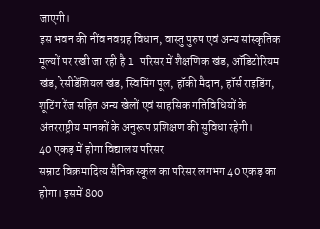जाएगी।
इस भवन की नींव नवग्रह विधान, वास्तु पुरुष एवं अन्य सांस्कृतिक मूल्यों पर रखी जा रही है l परिसर में शैक्षणिक खंड, ऑडिटोरियम खंड, रेसीडेंशियल खंड, स्विमिंग पूल, हॉकी मैदान, हॉर्स राइडिंग, शूटिंग रेंज सहित अन्य खेलों एवं साहसिक गतिविधियों के अंतरराष्ट्रीय मानकों के अनुरूप प्रशिक्षण की सुविधा रहेगी।
40 एकड़ में होगा विद्यालय परिसर
सम्राट विक्रमादित्य सैनिक स्कूल का परिसर लगभग 40 एकड़ का होगा। इसमें 800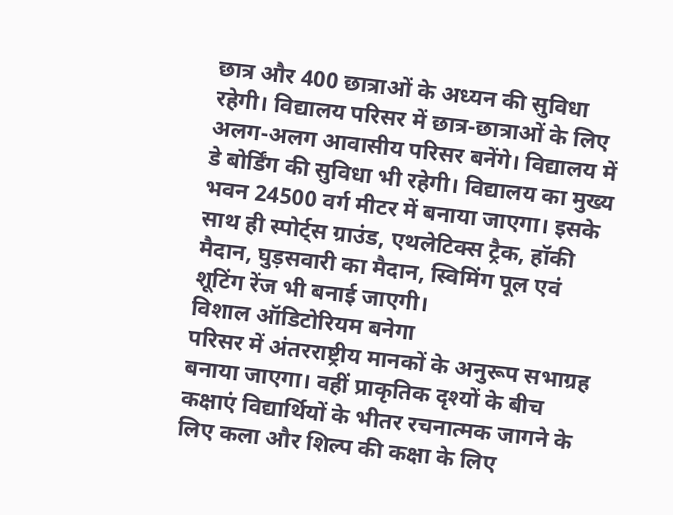छात्र और 400 छात्राओं के अध्यन की सुविधा रहेगी। विद्यालय परिसर में छात्र-छात्राओं के लिए अलग-अलग आवासीय परिसर बनेंगे। विद्यालय में डे बोर्डिंग की सुविधा भी रहेगी। विद्यालय का मुख्य भवन 24500 वर्ग मीटर में बनाया जाएगा। इसके साथ ही स्पोर्ट्स ग्राउंड, एथलेटिक्स ट्रैक, हॉकी मैदान, घुड़सवारी का मैदान, स्विमिंग पूल एवं शूटिंग रेंज भी बनाई जाएगी।
विशाल ऑडिटोरियम बनेगा
परिसर में अंतरराष्ट्रीय मानकों के अनुरूप सभाग्रह बनाया जाएगा। वहीं प्राकृतिक दृश्यों के बीच कक्षाएं विद्यार्थियों के भीतर रचनात्मक जागने के लिए कला और शिल्प की कक्षा के लिए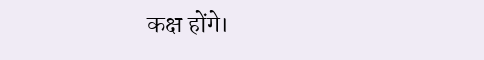कक्ष होंगे।